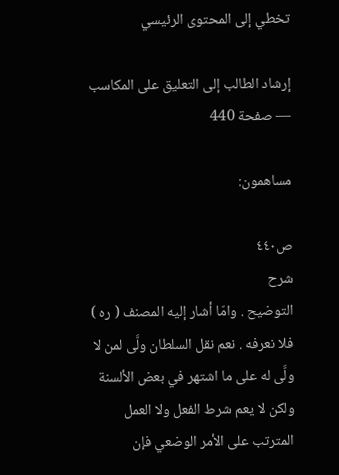تخطي إلى المحتوى الرئيسي

إرشاد الطالب إلى التعليق على المكاسب — صفحة 440

مساهمون:

ص٤٤٠
شرح
التوضيح . وامّا أشار إليه المصنف ( ره ) فلا نعرفه . نعم نقل السلطان ولَّى لمن لا ولَّى له على ما اشتهر في بعض الألسنة ولكن لا يعم شرط الفعل ولا العمل المترتب على الأمر الوضعي فإن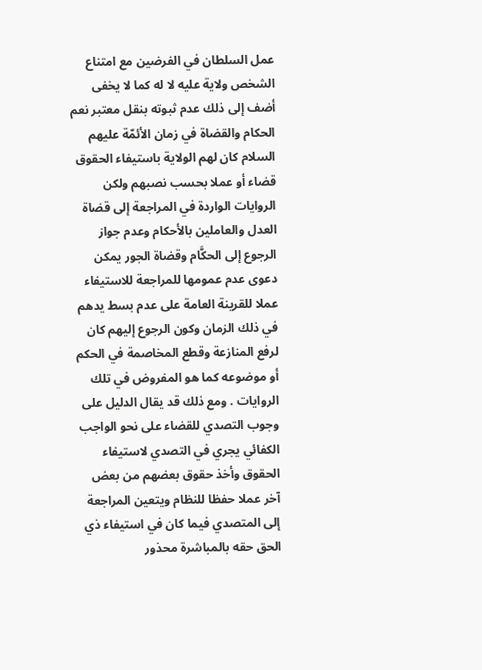عمل السلطان في الفرضين مع امتناع الشخص ولاية عليه لا له كما لا يخفى أضف إلى ذلك عدم ثبوته بنقل معتبر نعم الحكام والقضاة في زمان الأئمّة عليهم السلام كان لهم الولاية باستيفاء الحقوق قضاء أو عملا بحسب نصبهم ولكن الروايات الواردة في المراجعة إلى قضاة العدل والعاملين بالأحكام وعدم جواز الرجوع إلى الحكَّام وقضاة الجور يمكن دعوى عدم عمومها للمراجعة للاستيفاء عملا للقرينة العامة على عدم بسط يدهم في ذلك الزمان وكون الرجوع إليهم كان لرفع المنازعة وقطع المخاصمة في الحكم أو موضوعه كما هو المفروض في تلك الروايات . ومع ذلك قد يقال الدليل على وجوب التصدي للقضاء على نحو الواجب الكفائي يجري في التصدي لاستيفاء الحقوق وأخذ حقوق بعضهم من بعض آخر عملا حفظا للنظام ويتعين المراجعة إلى المتصدي فيما كان في استيفاء ذي الحق حقه بالمباشرة محذور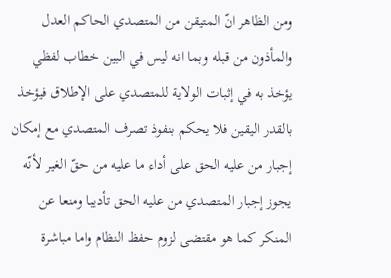ومن الظاهر انّ المتيقن من المتصدي الحاكم العدل والمأذون من قبله وبما انه ليس في البين خطاب لفظي يؤخذ به في إثبات الولاية للمتصدي على الإطلاق فيؤخذ بالقدر اليقين فلا يحكم بنفوذ تصرف المتصدي مع إمكان إجبار من عليه الحق على أداء ما عليه من حقّ الغير لأنّه يجوز إجبار المتصدي من عليه الحق تأديبا ومنعا عن المنكر كما هو مقتضى لزوم حفظ النظام واما مباشرة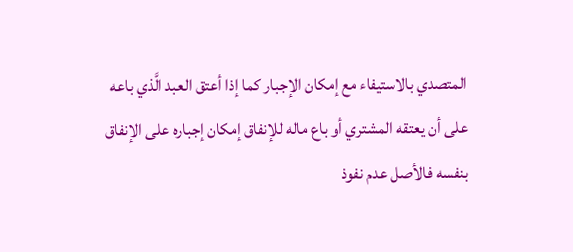المتصدي بالاستيفاء مع إمكان الإجبار كما إذا أعتق العبد الَّذي باعه على أن يعتقه المشتري أو باع ماله للإنفاق إمكان إجباره على الإنفاق بنفسه فالأصل عدم نفوذ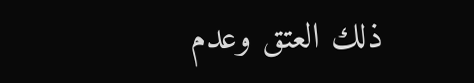ذلك العتق وعدم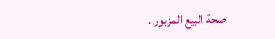صحة البيع المزبور .